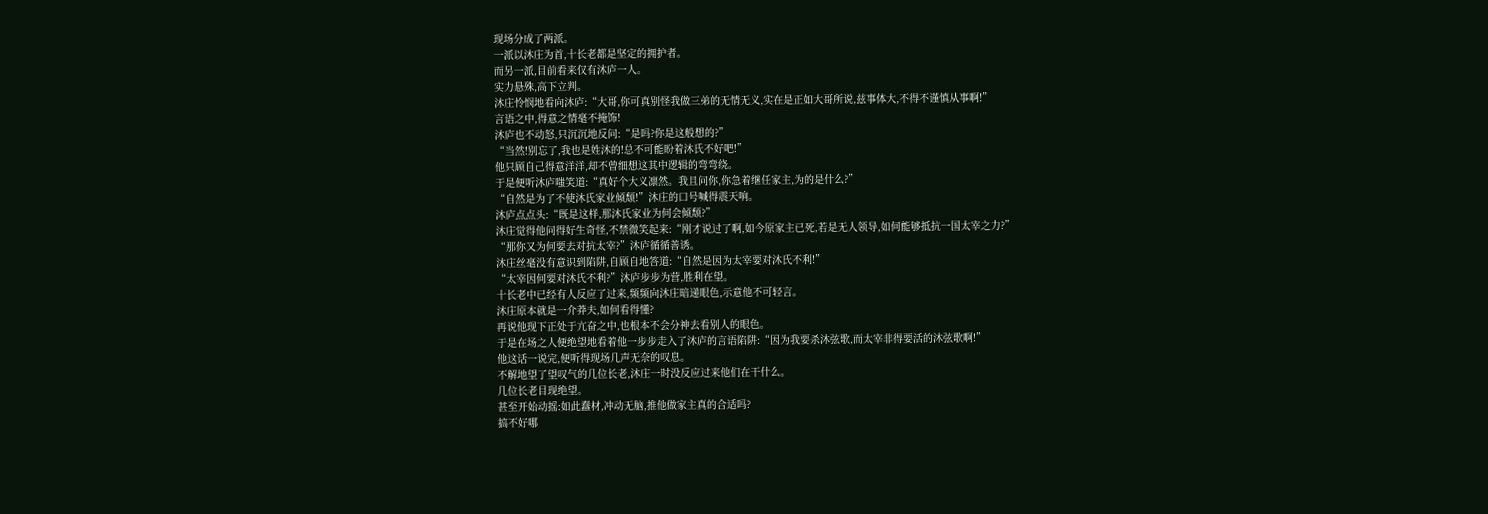现场分成了两派。
一派以沐庄为首,十长老都是坚定的拥护者。
而另一派,目前看来仅有沐庐一人。
实力悬殊,高下立判。
沐庄怜悯地看向沐庐:“大哥,你可真别怪我做三弟的无情无义,实在是正如大哥所说,兹事体大,不得不谨慎从事啊!”
言语之中,得意之情毫不掩饰!
沐庐也不动怒,只沉沉地反问:“是吗?你是这般想的?”
“当然!别忘了,我也是姓沐的!总不可能盼着沐氏不好吧!”
他只顾自己得意洋洋,却不曾细想这其中逻辑的弯弯绕。
于是便听沐庐嗤笑道:“真好个大义凛然。我且问你,你急着继任家主,为的是什么?”
“自然是为了不使沐氏家业倾颓!”沐庄的口号喊得震天响。
沐庐点点头:“既是这样,那沐氏家业为何会倾颓?”
沐庄觉得他问得好生奇怪,不禁微笑起来:“刚才说过了啊,如今原家主已死,若是无人领导,如何能够抵抗一国太宰之力?”
“那你又为何要去对抗太宰?”沐庐循循善诱。
沐庄丝毫没有意识到陷阱,自顾自地答道:“自然是因为太宰要对沐氏不利!”
“太宰因何要对沐氏不利?”沐庐步步为营,胜利在望。
十长老中已经有人反应了过来,频频向沐庄暗递眼色,示意他不可轻言。
沐庄原本就是一介莽夫,如何看得懂?
再说他现下正处于亢奋之中,也根本不会分神去看别人的眼色。
于是在场之人便绝望地看着他一步步走入了沐庐的言语陷阱:“因为我要杀沐弦歌,而太宰非得要活的沐弦歌啊!”
他这话一说完,便听得现场几声无奈的叹息。
不解地望了望叹气的几位长老,沐庄一时没反应过来他们在干什么。
几位长老目现绝望。
甚至开始动摇:如此蠢材,冲动无脑,推他做家主真的合适吗?
搞不好哪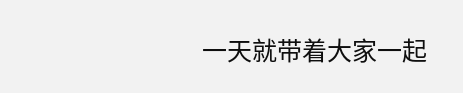一天就带着大家一起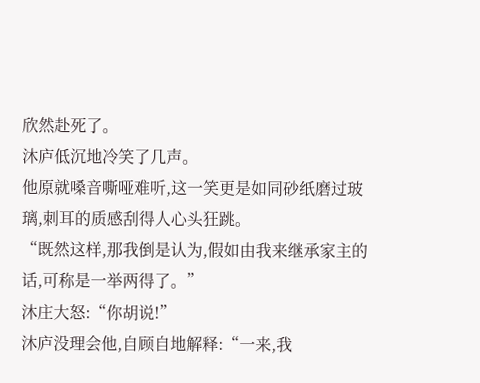欣然赴死了。
沐庐低沉地冷笑了几声。
他原就嗓音嘶哑难听,这一笑更是如同砂纸磨过玻璃,刺耳的质感刮得人心头狂跳。
“既然这样,那我倒是认为,假如由我来继承家主的话,可称是一举两得了。”
沐庄大怒:“你胡说!”
沐庐没理会他,自顾自地解释:“一来,我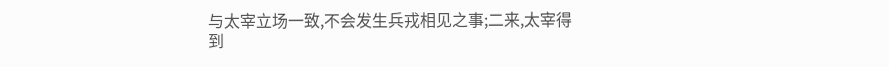与太宰立场一致,不会发生兵戎相见之事;二来,太宰得到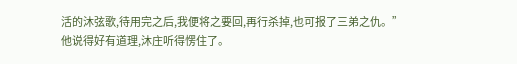活的沐弦歌,待用完之后,我便将之要回,再行杀掉,也可报了三弟之仇。”
他说得好有道理,沐庄听得愣住了。